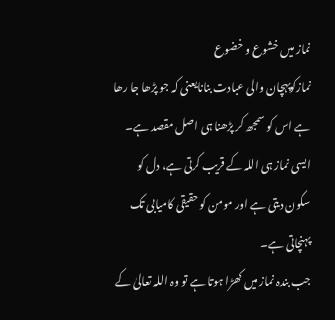نماز میں خشوع و خضوع
نمازکوپہچان والی عبادت بنانایعنی کہ جو پڑھا جا رھا ہے اس کو سمجھ کر پڑھنا ہی اصل مقصد ہے۔ ایسی نماز ہی اللہ کے قریب کرتی ہے، دل کو سکون دیتی ہے اور مومن کو حقیقی کامیابی تک پہنچاتی ہے۔
جب بندہ نماز میں کھڑا ہوتا ہے تو وہ اللہ تعالیٰ کے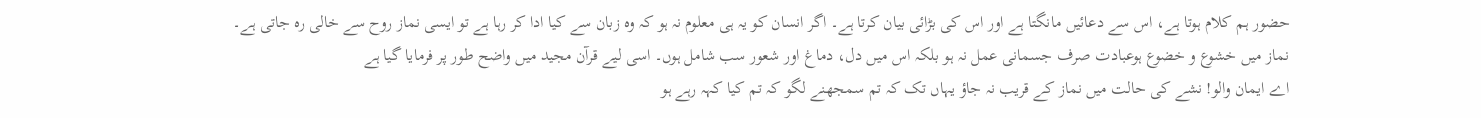حضور ہم کلام ہوتا ہے، اس سے دعائیں مانگتا ہے اور اس کی بڑائی بیان کرتا ہے۔ اگر انسان کو یہ ہی معلوم نہ ہو کہ وہ زبان سے کیا ادا کر رہا ہے تو ایسی نماز روح سے خالی رہ جاتی ہے۔
نماز میں خشوع و خضوع ہوعبادت صرف جسمانی عمل نہ ہو بلکہ اس میں دل، دماغ اور شعور سب شامل ہوں۔ اسی لیے قرآن مجید میں واضح طور پر فرمایا گیا ہے
اے ایمان والو! نشے کی حالت میں نماز کے قریب نہ جاؤ یہاں تک کہ تم سمجھنے لگو کہ تم کیا کہہ رہے ہو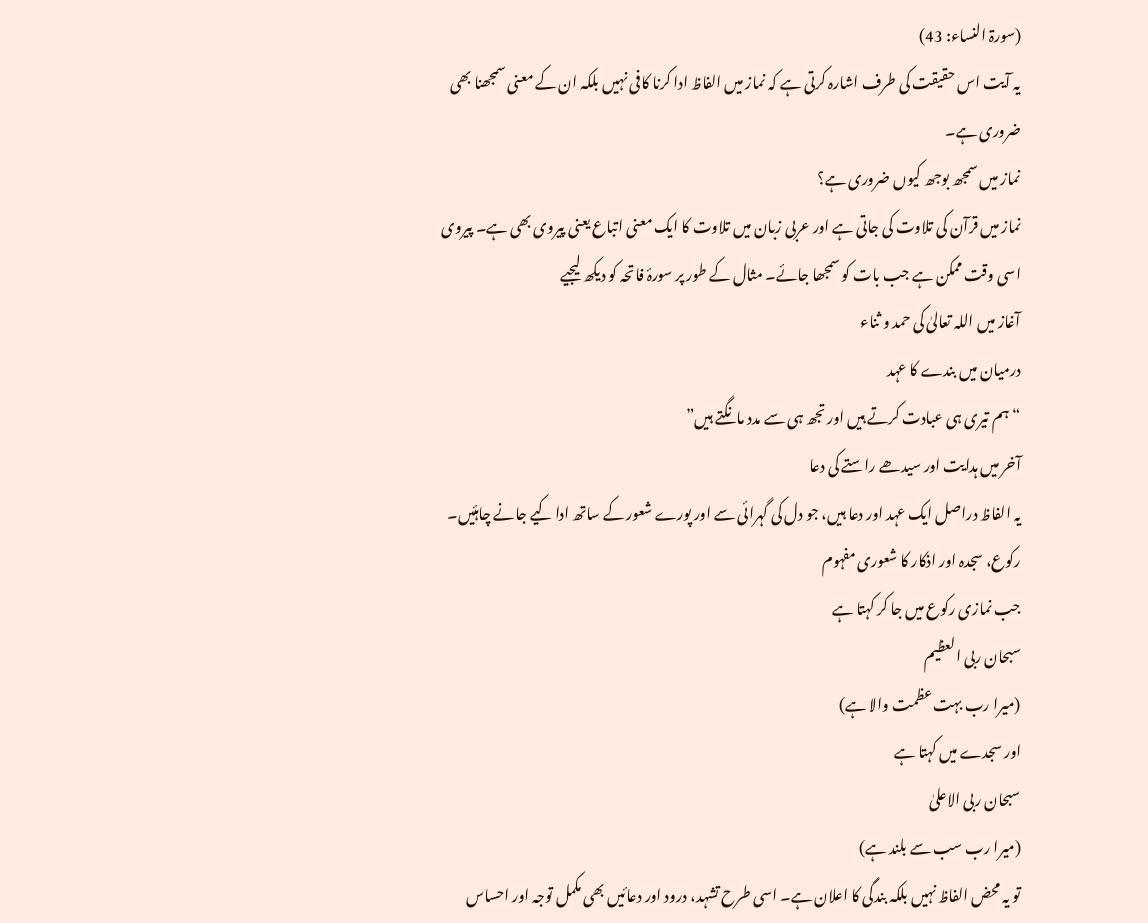(سورۃ النساء: 43)
یہ آیت اس حقیقت کی طرف اشارہ کرتی ہے کہ نماز میں الفاظ ادا کرنا کافی نہیں بلکہ ان کے معنی سمجھنا بھی ضروری ہے۔
نماز میں سمجھ بوجھ کیوں ضروری ہے؟
نماز میں قرآن کی تلاوت کی جاتی ہے اور عربی زبان میں تلاوت کا ایک معنی اتباع یعنی پیروی بھی ہے۔ پیروی اسی وقت ممکن ہے جب بات کو سمجھا جائے۔ مثال کے طور پر سورۂ فاتحہ کو دیکھ لیجیے
آغاز میں اللہ تعالیٰ کی حمد و ثناء
درمیان میں بندے کا عہد
“ہم تیری ہی عبادت کرتے ہیں اور تجھ ہی سے مدد مانگتے ہیں”
آخر میں ہدایت اور سیدھے راستے کی دعا
یہ الفاظ دراصل ایک عہد اور دعا ہیں، جو دل کی گہرائی سے اور پورے شعور کے ساتھ ادا کیے جانے چاہئیں۔
رکوع، سجدہ اور اذکار کا شعوری مفہوم
جب نمازی رکوع میں جا کر کہتا ہے
سبحان ربی العظیم
(میرا رب بہت عظمت والا ہے)
اور سجدے میں کہتا ہے
سبحان ربی الاعلیٰ
(میرا رب سب سے بلند ہے)
تو یہ محض الفاظ نہیں بلکہ بندگی کا اعلان ہے۔ اسی طرح تشہد، درود اور دعائیں بھی مکمل توجہ اور احساس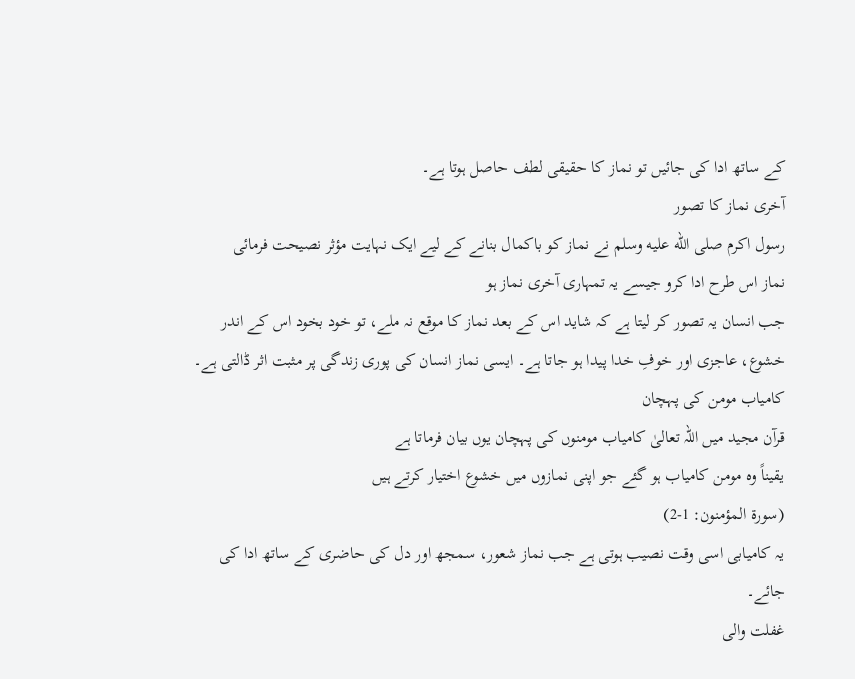کے ساتھ ادا کی جائیں تو نماز کا حقیقی لطف حاصل ہوتا ہے۔
آخری نماز کا تصور
رسول اکرم صلى الله عليه وسلم نے نماز کو باکمال بنانے کے لیے ایک نہایت مؤثر نصیحت فرمائی
نماز اس طرح ادا کرو جیسے یہ تمہاری آخری نماز ہو
جب انسان یہ تصور کر لیتا ہے کہ شاید اس کے بعد نماز کا موقع نہ ملے، تو خود بخود اس کے اندر خشوع، عاجزی اور خوفِ خدا پیدا ہو جاتا ہے۔ ایسی نماز انسان کی پوری زندگی پر مثبت اثر ڈالتی ہے۔
کامیاب مومن کی پہچان
قرآن مجید میں اللہ تعالیٰ کامیاب مومنوں کی پہچان یوں بیان فرماتا ہے
یقیناً وہ مومن کامیاب ہو گئے جو اپنی نمازوں میں خشوع اختیار کرتے ہیں
(سورۃ المؤمنون: 1-2)
یہ کامیابی اسی وقت نصیب ہوتی ہے جب نماز شعور، سمجھ اور دل کی حاضری کے ساتھ ادا کی جائے۔
غفلت والی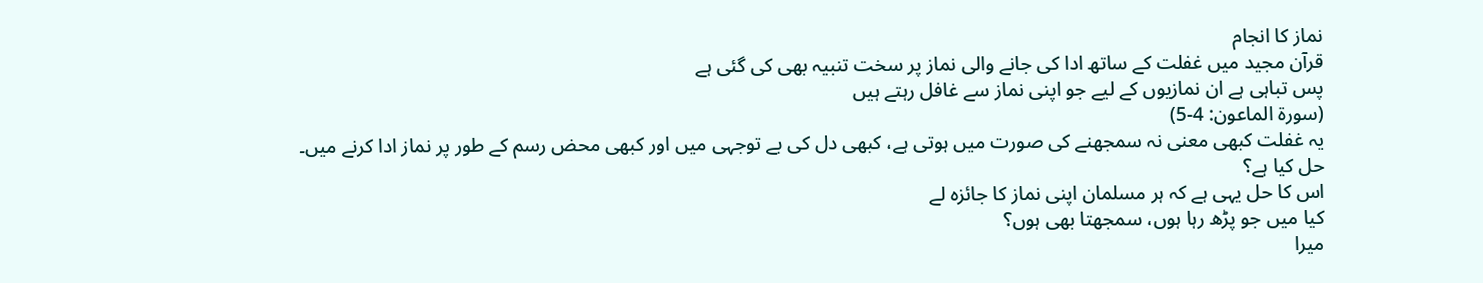نماز کا انجام
قرآن مجید میں غفلت کے ساتھ ادا کی جانے والی نماز پر سخت تنبیہ بھی کی گئی ہے
پس تباہی ہے ان نمازیوں کے لیے جو اپنی نماز سے غافل رہتے ہیں
(سورۃ الماعون: 4-5)
یہ غفلت کبھی معنی نہ سمجھنے کی صورت میں ہوتی ہے، کبھی دل کی بے توجہی میں اور کبھی محض رسم کے طور پر نماز ادا کرنے میں۔
حل کیا ہے؟
اس کا حل یہی ہے کہ ہر مسلمان اپنی نماز کا جائزہ لے
کیا میں جو پڑھ رہا ہوں، سمجھتا بھی ہوں؟
میرا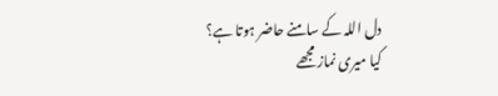دل اللہ کے سامنے حاضر ہوتا ہے؟
کیا میری نماز مجھے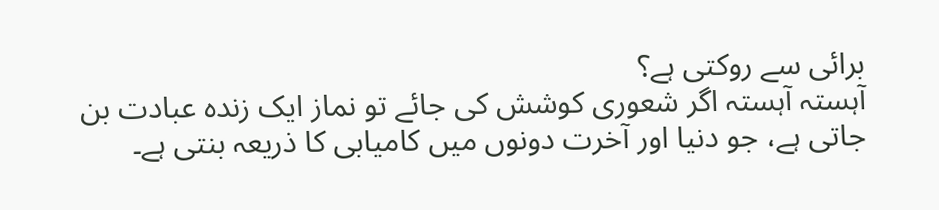برائی سے روکتی ہے؟
آہستہ آہستہ اگر شعوری کوشش کی جائے تو نماز ایک زندہ عبادت بن جاتی ہے، جو دنیا اور آخرت دونوں میں کامیابی کا ذریعہ بنتی ہے۔